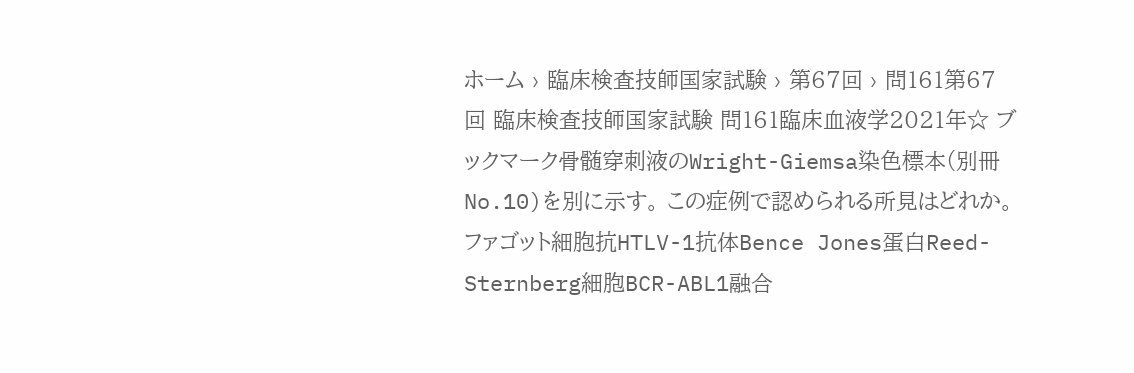ホーム › 臨床検査技師国家試験 › 第67回 › 問161第67回 臨床検査技師国家試験 問161臨床血液学2021年☆ ブックマーク骨髄穿刺液のWright-Giemsa染色標本(別冊No.10)を別に示す。 この症例で認められる所見はどれか。ファゴット細胞抗HTLV-1抗体Bence Jones蛋白Reed-Sternberg細胞BCR-ABL1融合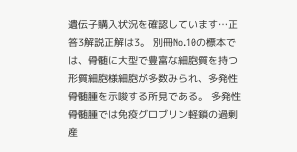遺伝子購入状況を確認しています…正答3解説正解は3。 別冊No.10の標本では、骨髄に大型で豊富な細胞質を持つ形質細胞様細胞が多数みられ、多発性骨髄腫を示唆する所見である。 多発性骨髄腫では免疫グロブリン軽鎖の過剰産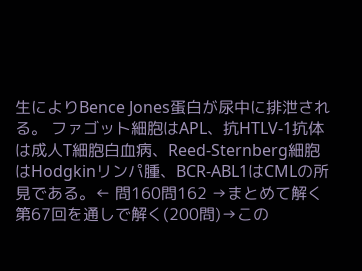生によりBence Jones蛋白が尿中に排泄される。 ファゴット細胞はAPL、抗HTLV-1抗体は成人T細胞白血病、Reed-Sternberg細胞はHodgkinリンパ腫、BCR-ABL1はCMLの所見である。← 問160問162 →まとめて解く第67回を通しで解く(200問)→この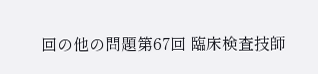回の他の問題第67回 臨床検査技師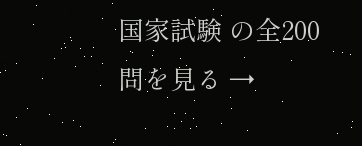国家試験 の全200問を見る →